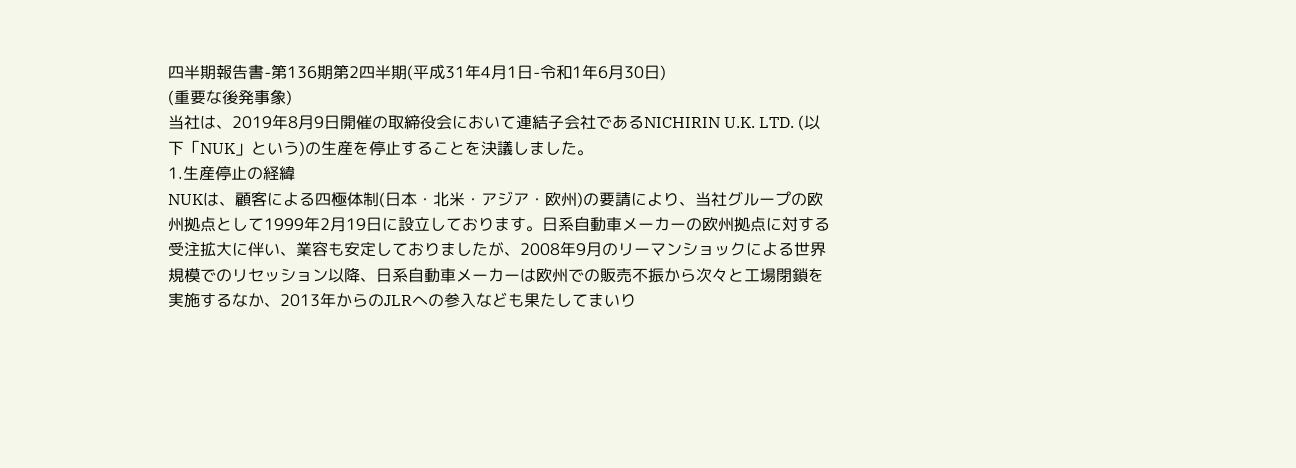四半期報告書-第136期第2四半期(平成31年4月1日-令和1年6月30日)
(重要な後発事象)
当社は、2019年8月9日開催の取締役会において連結子会社であるNICHIRIN U.K. LTD. (以下「NUK」という)の生産を停止することを決議しました。
1.生産停止の経緯
NUKは、顧客による四極体制(日本・北米・アジア・欧州)の要請により、当社グループの欧州拠点として1999年2月19日に設立しております。日系自動車メーカーの欧州拠点に対する受注拡大に伴い、業容も安定しておりましたが、2008年9月のリーマンショックによる世界規模でのリセッション以降、日系自動車メーカーは欧州での販売不振から次々と工場閉鎖を実施するなか、2013年からのJLRへの参入なども果たしてまいり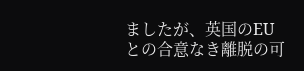ましたが、英国のEUとの合意なき離脱の可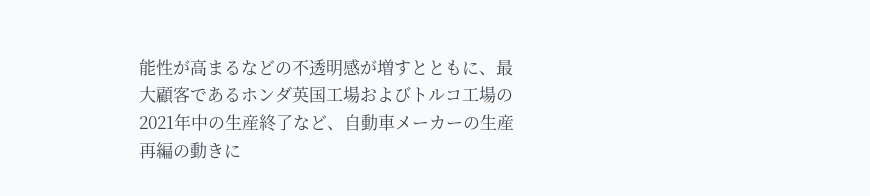能性が高まるなどの不透明感が増すとともに、最大顧客であるホンダ英国工場およびトルコ工場の2021年中の生産終了など、自動車メーカーの生産再編の動きに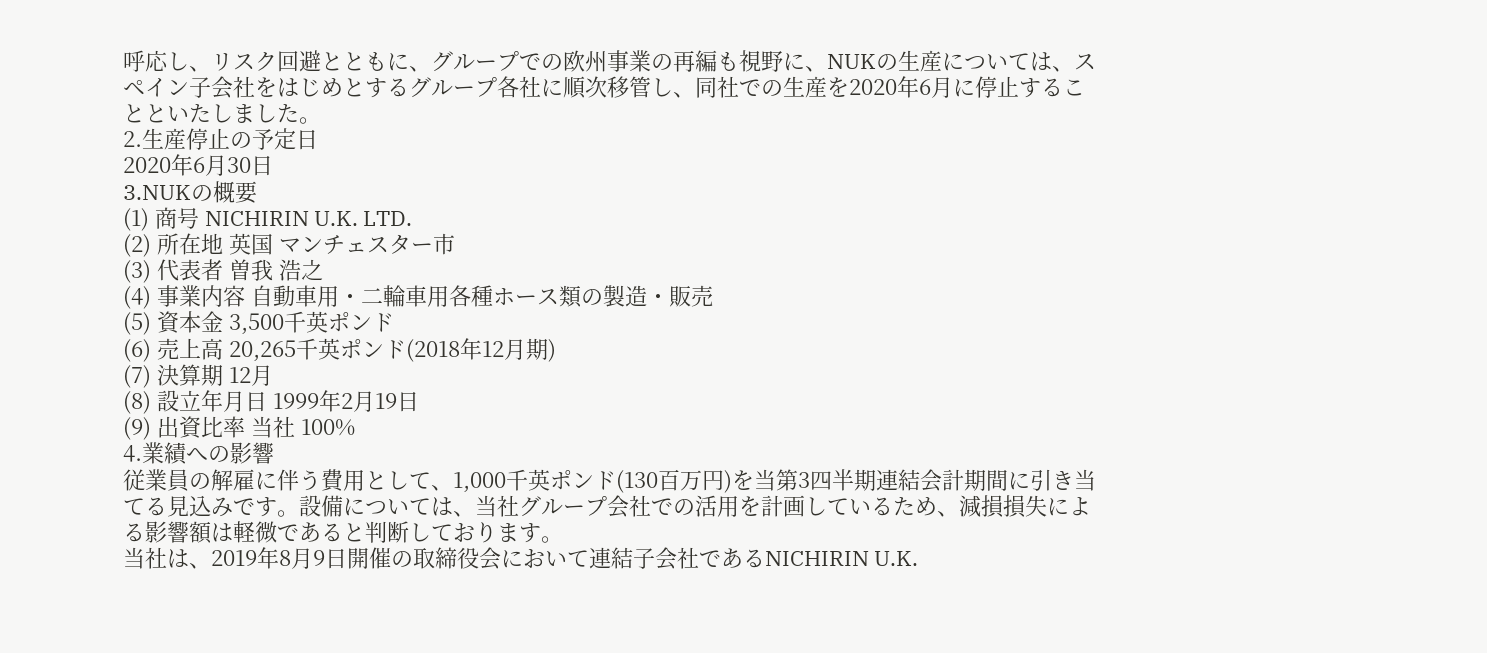呼応し、リスク回避とともに、グループでの欧州事業の再編も視野に、NUKの生産については、スペイン子会社をはじめとするグループ各社に順次移管し、同社での生産を2020年6月に停止することといたしました。
2.生産停止の予定日
2020年6月30日
3.NUKの概要
(1) 商号 NICHIRIN U.K. LTD.
(2) 所在地 英国 マンチェスター市
(3) 代表者 曽我 浩之
(4) 事業内容 自動車用・二輪車用各種ホース類の製造・販売
(5) 資本金 3,500千英ポンド
(6) 売上高 20,265千英ポンド(2018年12月期)
(7) 決算期 12月
(8) 設立年月日 1999年2月19日
(9) 出資比率 当社 100%
4.業績への影響
従業員の解雇に伴う費用として、1,000千英ポンド(130百万円)を当第3四半期連結会計期間に引き当てる見込みです。設備については、当社グループ会社での活用を計画しているため、減損損失による影響額は軽微であると判断しております。
当社は、2019年8月9日開催の取締役会において連結子会社であるNICHIRIN U.K.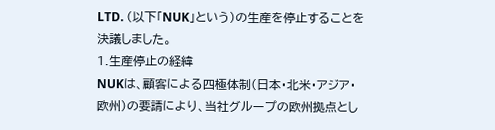LTD. (以下「NUK」という)の生産を停止することを決議しました。
1.生産停止の経緯
NUKは、顧客による四極体制(日本・北米・アジア・欧州)の要請により、当社グループの欧州拠点とし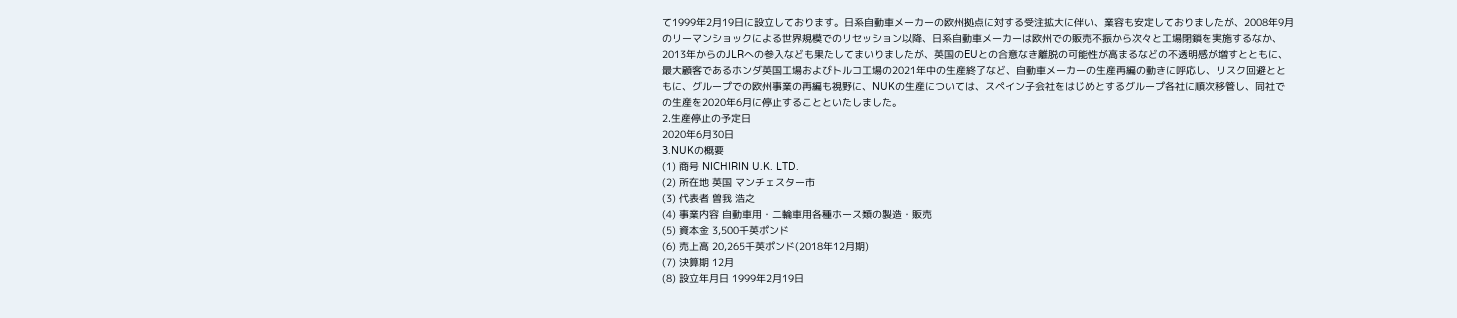て1999年2月19日に設立しております。日系自動車メーカーの欧州拠点に対する受注拡大に伴い、業容も安定しておりましたが、2008年9月のリーマンショックによる世界規模でのリセッション以降、日系自動車メーカーは欧州での販売不振から次々と工場閉鎖を実施するなか、2013年からのJLRへの参入なども果たしてまいりましたが、英国のEUとの合意なき離脱の可能性が高まるなどの不透明感が増すとともに、最大顧客であるホンダ英国工場およびトルコ工場の2021年中の生産終了など、自動車メーカーの生産再編の動きに呼応し、リスク回避とともに、グループでの欧州事業の再編も視野に、NUKの生産については、スペイン子会社をはじめとするグループ各社に順次移管し、同社での生産を2020年6月に停止することといたしました。
2.生産停止の予定日
2020年6月30日
3.NUKの概要
(1) 商号 NICHIRIN U.K. LTD.
(2) 所在地 英国 マンチェスター市
(3) 代表者 曽我 浩之
(4) 事業内容 自動車用・二輪車用各種ホース類の製造・販売
(5) 資本金 3,500千英ポンド
(6) 売上高 20,265千英ポンド(2018年12月期)
(7) 決算期 12月
(8) 設立年月日 1999年2月19日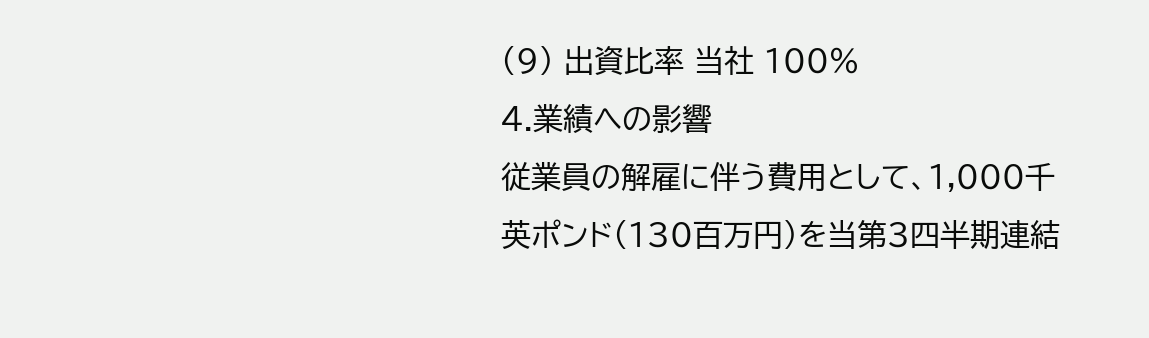(9) 出資比率 当社 100%
4.業績への影響
従業員の解雇に伴う費用として、1,000千英ポンド(130百万円)を当第3四半期連結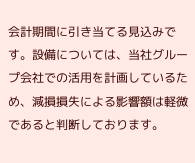会計期間に引き当てる見込みです。設備については、当社グループ会社での活用を計画しているため、減損損失による影響額は軽微であると判断しております。